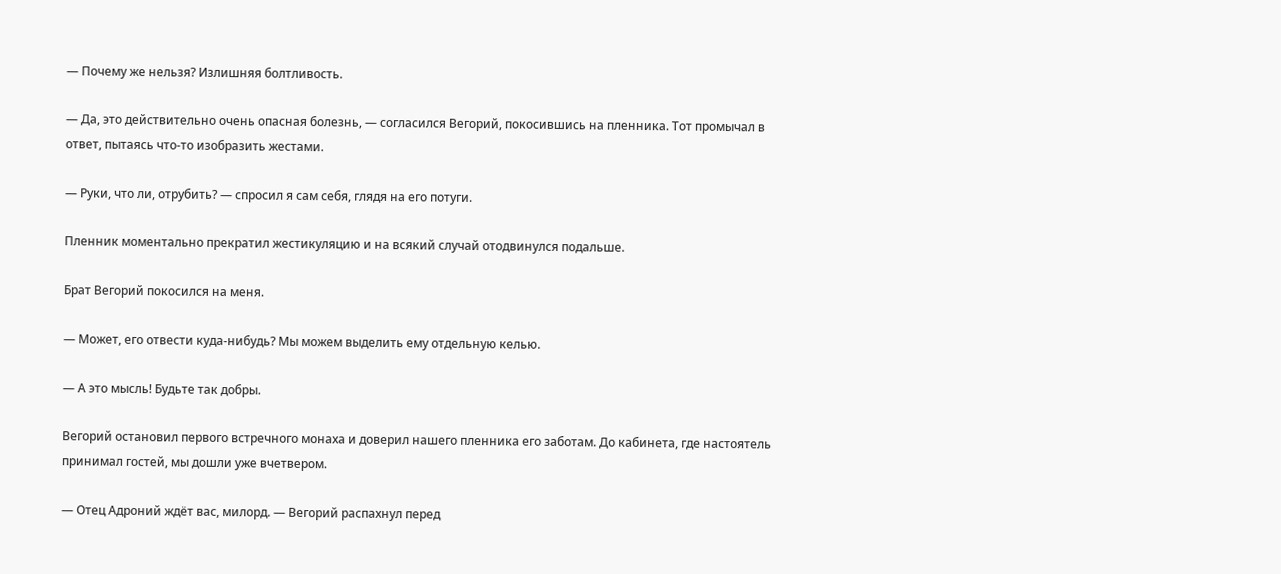— Почему же нельзя? Излишняя болтливость.

— Да, это действительно очень опасная болезнь, — согласился Вегорий, покосившись на пленника. Тот промычал в ответ, пытаясь что-то изобразить жестами.

— Руки, что ли, отрубить? — спросил я сам себя, глядя на его потуги.

Пленник моментально прекратил жестикуляцию и на всякий случай отодвинулся подальше.

Брат Вегорий покосился на меня.

— Может, его отвести куда-нибудь? Мы можем выделить ему отдельную келью.

— А это мысль! Будьте так добры.

Вегорий остановил первого встречного монаха и доверил нашего пленника его заботам. До кабинета, где настоятель принимал гостей, мы дошли уже вчетвером.

— Отец Адроний ждёт вас, милорд. — Вегорий распахнул перед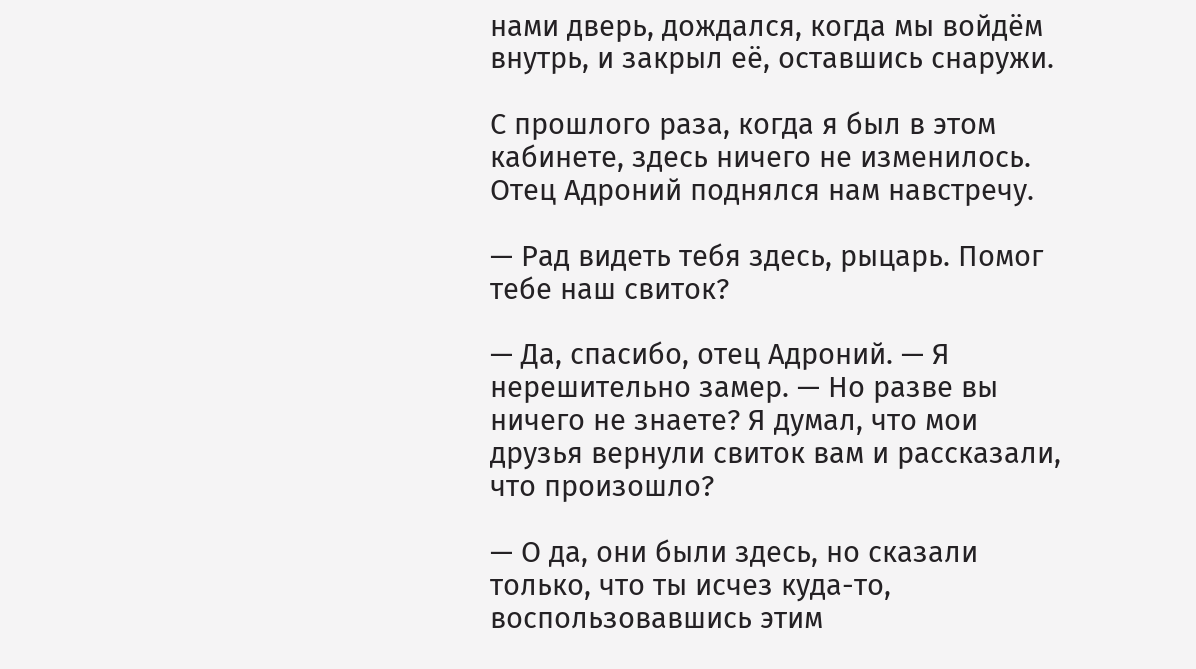нами дверь, дождался, когда мы войдём внутрь, и закрыл её, оставшись снаружи.

С прошлого раза, когда я был в этом кабинете, здесь ничего не изменилось. Отец Адроний поднялся нам навстречу.

— Рад видеть тебя здесь, рыцарь. Помог тебе наш свиток?

— Да, спасибо, отец Адроний. — Я нерешительно замер. — Но разве вы ничего не знаете? Я думал, что мои друзья вернули свиток вам и рассказали, что произошло?

— О да, они были здесь, но сказали только, что ты исчез куда-то, воспользовавшись этим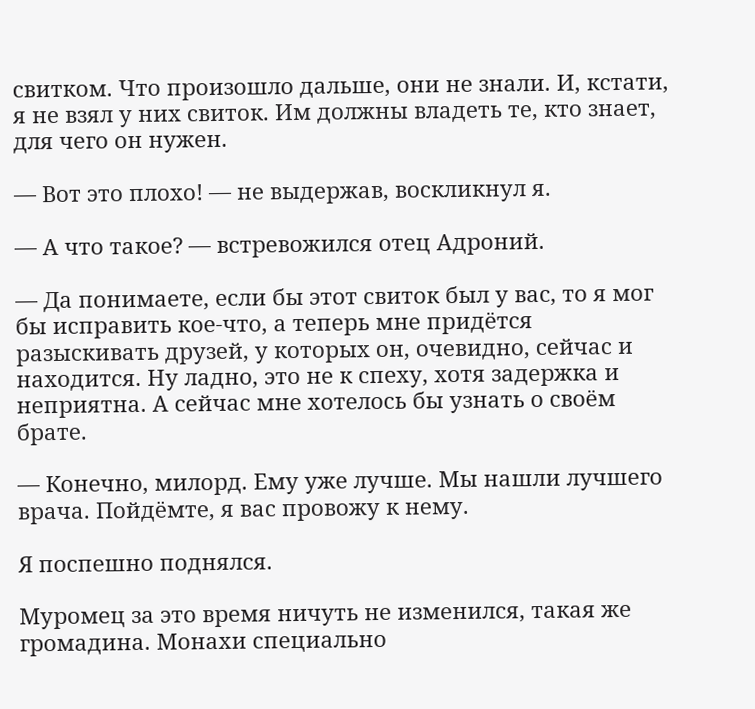свитком. Что произошло дальше, они не знали. И, кстати, я не взял у них свиток. Им должны владеть те, кто знает, для чего он нужен.

— Вот это плохо! — не выдержав, воскликнул я.

— А что такое? — встревожился отец Адроний.

— Да понимаете, если бы этот свиток был у вас, то я мог бы исправить кое-что, а теперь мне придётся разыскивать друзей, у которых он, очевидно, сейчас и находится. Ну ладно, это не к спеху, хотя задержка и неприятна. А сейчас мне хотелось бы узнать о своём брате.

— Конечно, милорд. Ему уже лучше. Мы нашли лучшего врача. Пойдёмте, я вас провожу к нему.

Я поспешно поднялся.

Муромец за это время ничуть не изменился, такая же громадина. Монахи специально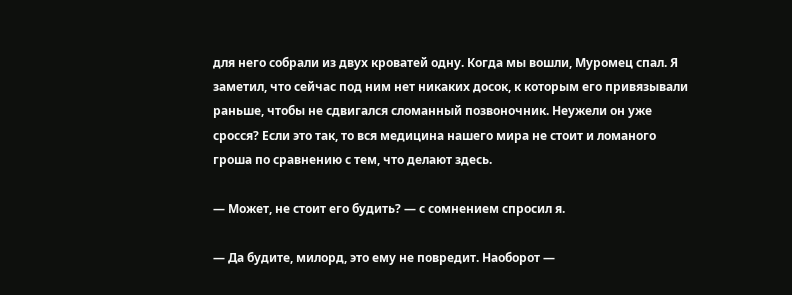для него собрали из двух кроватей одну. Когда мы вошли, Муромец спал. Я заметил, что сейчас под ним нет никаких досок, к которым его привязывали раньше, чтобы не сдвигался сломанный позвоночник. Неужели он уже сросся? Если это так, то вся медицина нашего мира не стоит и ломаного гроша по сравнению с тем, что делают здесь.

— Может, не стоит его будить? — с сомнением спросил я.

— Да будите, милорд, это ему не повредит. Наоборот —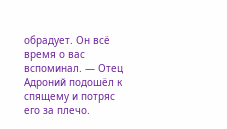обрадует. Он всё время о вас вспоминал. — Отец Адроний подошёл к спящему и потряс его за плечо.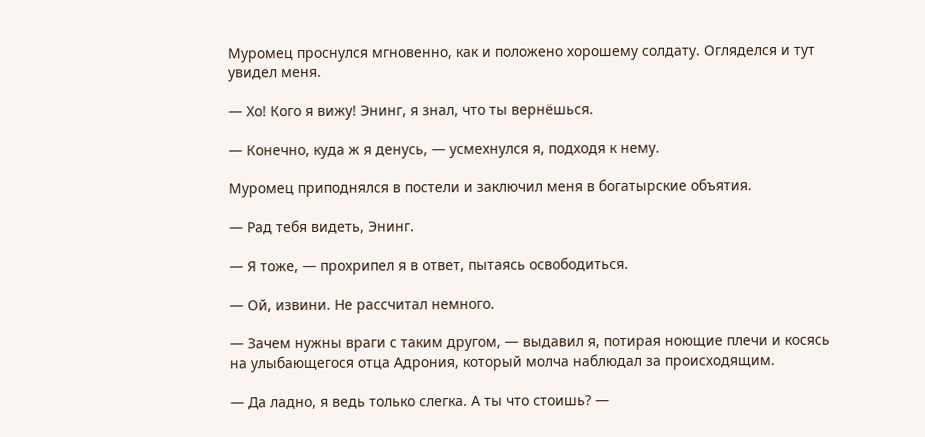Муромец проснулся мгновенно, как и положено хорошему солдату. Огляделся и тут увидел меня.

— Хо! Кого я вижу! Энинг, я знал, что ты вернёшься.

— Конечно, куда ж я денусь, — усмехнулся я, подходя к нему.

Муромец приподнялся в постели и заключил меня в богатырские объятия.

— Рад тебя видеть, Энинг.

— Я тоже, — прохрипел я в ответ, пытаясь освободиться.

— Ой, извини. Не рассчитал немного.

— Зачем нужны враги с таким другом, — выдавил я, потирая ноющие плечи и косясь на улыбающегося отца Адрония, который молча наблюдал за происходящим.

— Да ладно, я ведь только слегка. А ты что стоишь? —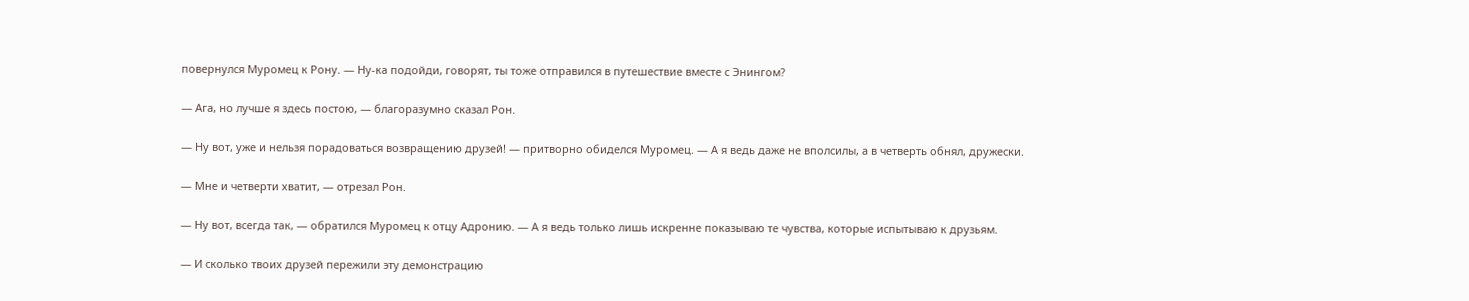повернулся Муромец к Рону. — Ну-ка подойди, говорят, ты тоже отправился в путешествие вместе с Энингом?

— Ага, но лучше я здесь постою, — благоразумно сказал Рон.

— Ну вот, уже и нельзя порадоваться возвращению друзей! — притворно обиделся Муромец. — А я ведь даже не вполсилы, а в четверть обнял, дружески.

— Мне и четверти хватит, — отрезал Рон.

— Ну вот, всегда так, — обратился Муромец к отцу Адронию. — А я ведь только лишь искренне показываю те чувства, которые испытываю к друзьям.

— И сколько твоих друзей пережили эту демонстрацию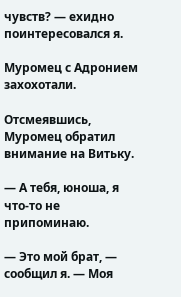чувств? — ехидно поинтересовался я.

Муромец с Адронием захохотали.

Отсмеявшись, Муромец обратил внимание на Витьку.

— А тебя, юноша, я что-то не припоминаю.

— Это мой брат, — сообщил я. — Моя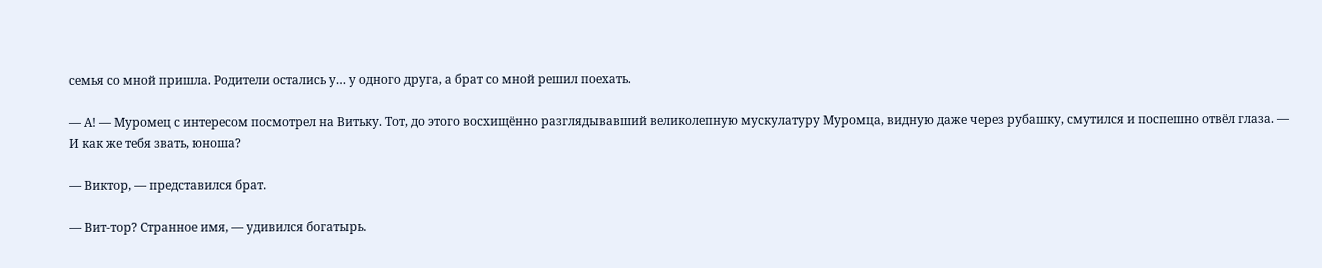семья со мной пришла. Родители остались у… у одного друга, а брат со мной решил поехать.

— А! — Муромец с интересом посмотрел на Витьку. Тот, до этого восхищённо разглядывавший великолепную мускулатуру Муромца, видную даже через рубашку, смутился и поспешно отвёл глаза. — И как же тебя звать, юноша?

— Виктор, — представился брат.

— Вит-тор? Странное имя, — удивился богатырь.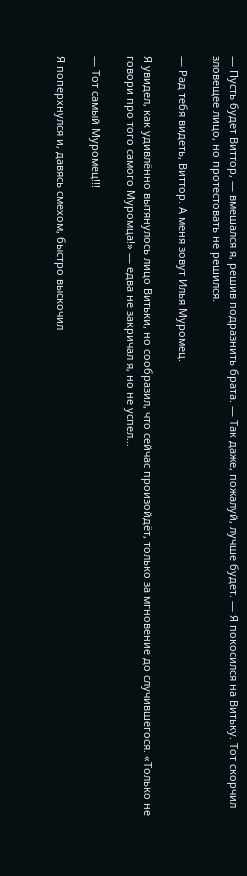— Пусть будет Виттор, — вмешался я, решив подразнить брата. — Так даже, пожалуй, лучше будет. — Я покосился на Витьку. Тот скорчил зловещее лицо, но протестовать не решился.

— Рад тебя видеть, Виттор. А меня зовут Илья Муромец.

Я увидел, как удивлённо вытянулось лицо Витьки, но сообразил, что сейчас произойдёт, только за мгновение до случившегося. «Только не говори про того самого Муромца!» — едва не закричал я, но не успел…

— Тот самый Муромец!!!

Я поперхнулся и, давясь смехом, быстро выскочил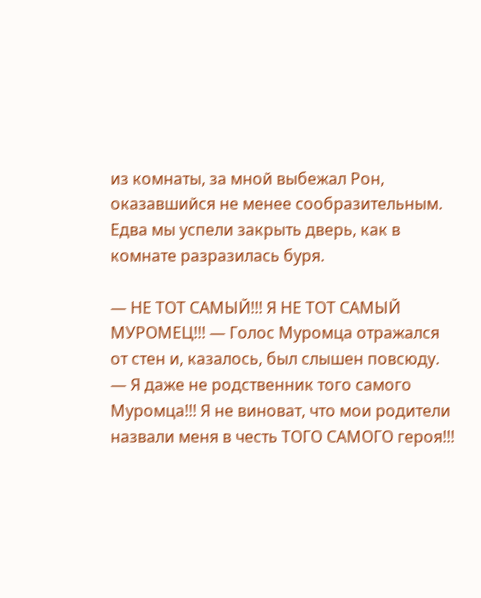из комнаты, за мной выбежал Рон, оказавшийся не менее сообразительным. Едва мы успели закрыть дверь, как в комнате разразилась буря.

— НЕ ТОТ САМЫЙ!!! Я НЕ ТОТ САМЫЙ МУРОМЕЦ!!! — Голос Муромца отражался от стен и, казалось, был слышен повсюду. — Я даже не родственник того самого Муромца!!! Я не виноват, что мои родители назвали меня в честь ТОГО САМОГО героя!!!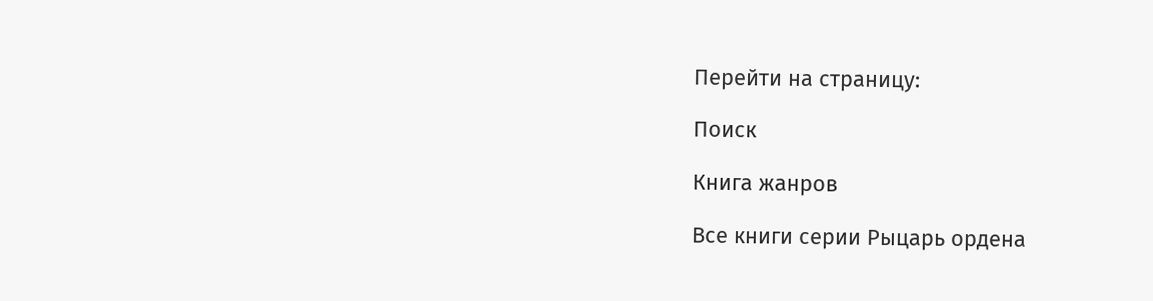Перейти на страницу:

Поиск

Книга жанров

Все книги серии Рыцарь ордена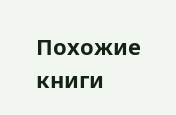Похожие книги